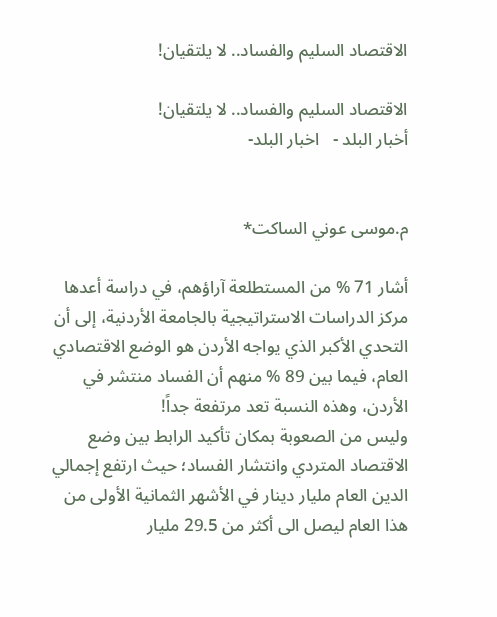الاقتصاد السليم والفساد.. لا يلتقيان!

الاقتصاد السليم والفساد.. لا يلتقيان!
أخبار البلد -   اخبار البلد-


م.موسى عوني الساكت*

أشار 71 % من المستطلعة آراؤهم، في دراسة أعدها مركز الدراسات الاستراتيجية بالجامعة الأردنية، إلى أن التحدي الأكبر الذي يواجه الأردن هو الوضع الاقتصادي العام، فيما بين 89 % منهم أن الفساد منتشر في الأردن، وهذه النسبة تعد مرتفعة جداً!
وليس من الصعوبة بمكان تأكيد الرابط بين وضع الاقتصاد المتردي وانتشار الفساد؛ حيث ارتفع إجمالي الدين العام مليار دينار في الأشهر الثمانية الأولى من هذا العام ليصل الى أكثر من 29.5 مليار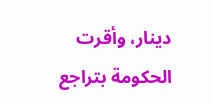دينار، وأقرت الحكومة بتراجع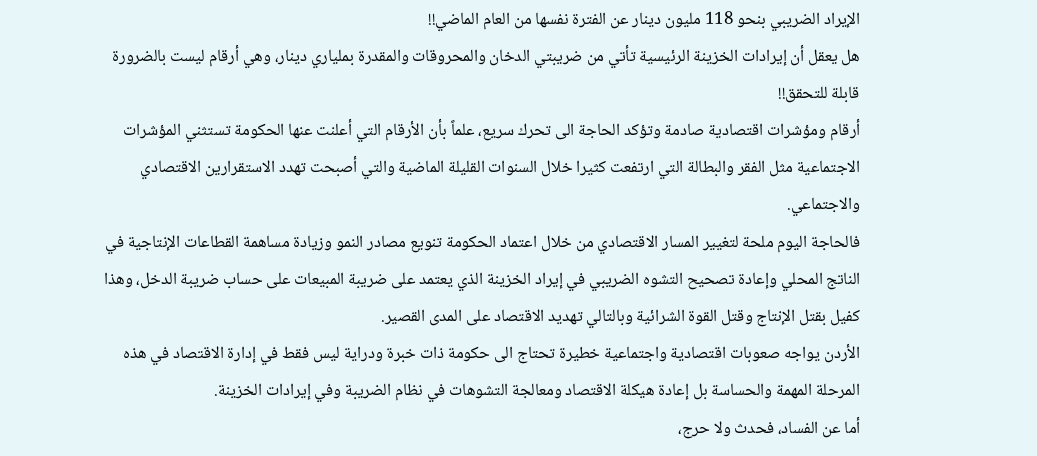الإيراد الضريبي بنحو 118 مليون دينار عن الفترة نفسها من العام الماضي!!
هل يعقل أن إيرادات الخزينة الرئيسية تأتي من ضريبتي الدخان والمحروقات والمقدرة بملياري دينار، وهي أرقام ليست بالضرورة قابلة للتحقق!!
أرقام ومؤشرات اقتصادية صادمة وتؤكد الحاجة الى تحرك سريع، علماً بأن الأرقام التي أعلنت عنها الحكومة تستثني المؤشرات الاجتماعية مثل الفقر والبطالة التي ارتفعت كثيرا خلال السنوات القليلة الماضية والتي أصبحت تهدد الاستقرارين الاقتصادي والاجتماعي.
فالحاجة اليوم ملحة لتغيير المسار الاقتصادي من خلال اعتماد الحكومة تنويع مصادر النمو وزيادة مساهمة القطاعات الإنتاجية في الناتج المحلي وإعادة تصحيح التشوه الضريبي في إيراد الخزينة الذي يعتمد على ضريبة المبيعات على حساب ضريبة الدخل، وهذا كفيل بقتل الإنتاج وقتل القوة الشرائية وبالتالي تهديد الاقتصاد على المدى القصير.
الأردن يواجه صعوبات اقتصادية واجتماعية خطيرة تحتاج الى حكومة ذات خبرة ودراية ليس فقط في إدارة الاقتصاد في هذه المرحلة المهمة والحساسة بل إعادة هيكلة الاقتصاد ومعالجة التشوهات في نظام الضريبة وفي إيرادات الخزينة.
أما عن الفساد، فحدث ولا حرج،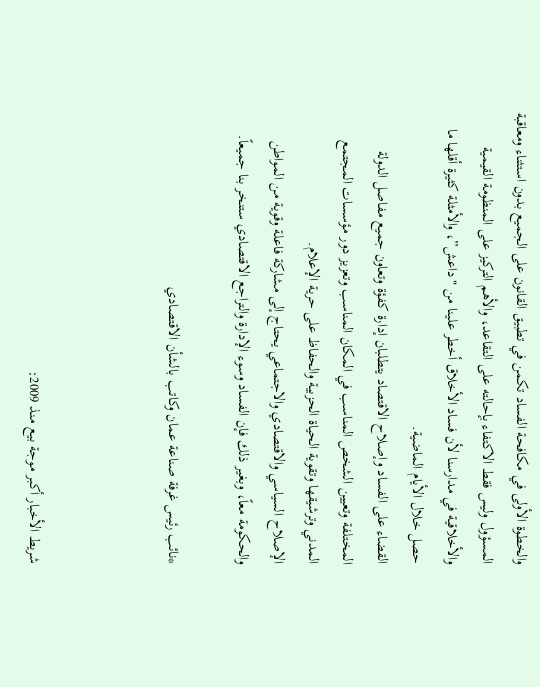والخطوة الأولى في مكافحة الفساد تكمن في تطبيق القانون على الجميع بدون استثناء ومعاقبة المسؤول وليس فقط الاكتفاء بإحالته على التقاعد، والأهم التركيز على المنظومة القيمية والأخلاقية في مدارسنا لأن فساد الأخلاق أخطر علينا من "داعش”، والأمثلة كثيرة أقلها ما حصل خلال الأيام الماضية.
القضاء على الفساد وإصلاح الاقتصاد يتطلبان إدارة كفؤة وتعاون جميع مفاصل الدولة المختلفة وتعيين الشخص المناسب في المكان المناسب وتعزيز دور مؤسسات المجتمع المدني وترشيقها وتقوية الحياة الحزبية والحفاظ على حرية الإعلام.
الإصلاح السياسي والاقتصادي والاجتماعي يحتاج إلى مشاركة فاعلة وقوية من المواطن والحكومة معاً، وبغير ذلك فإن الفساد وسوء الإدارة والتراجع الاقتصادي ستنخر بنا جميعاً.

*نائب رئيس غرفة صناعة عمان وكاتب بالشأن الاقتصادي



شريط الأخبار أكبر موجة بيع منذ 2009: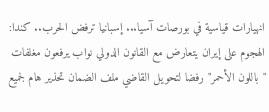انهيارات قياسية في بورصات آسيا... إسبانيا ترفض الحرب.. كندا: الهجوم على إيران يتعارض مع القانون الدولي نواب يرفعون مغلفات "باللون الأحمر" رفضا لتحويل القاضي ملف الضمان تحذير هام لجميع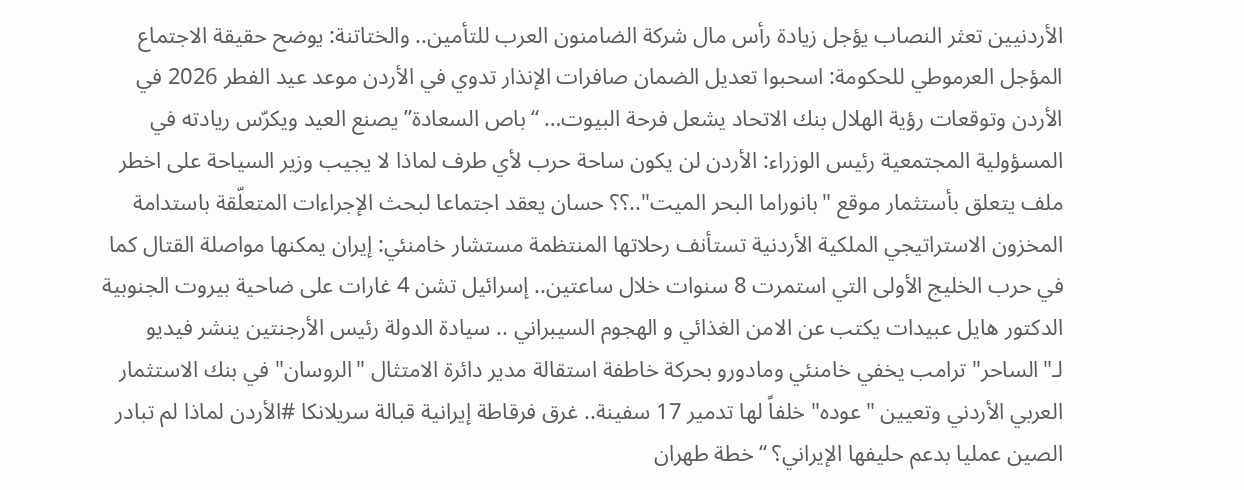الأردنيين تعثر النصاب يؤجل زيادة رأس مال شركة الضامنون العرب للتأمين.. والختاتنة: يوضح حقيقة الاجتماع المؤجل العرموطي للحكومة: اسحبوا تعديل الضمان صافرات الإنذار تدوي في الأردن موعد عيد الفطر 2026 في الأردن وتوقعات رؤية الهلال بنك الاتحاد يشعل فرحة البيوت… “باص السعادة” يصنع العيد ويكرّس ريادته في المسؤولية المجتمعية رئيس الوزراء: الأردن لن يكون ساحة حرب لأي طرف لماذا لا يجيب وزير السياحة على اخطر ملف يتعلق بأستثمار موقع "بانوراما البحر الميت"..؟؟ حسان يعقد اجتماعا لبحث الإجراءات المتعلّقة باستدامة المخزون الاستراتيجي الملكية الأردنية تستأنف رحلاتها المنتظمة مستشار خامنئي: إيران يمكنها مواصلة القتال كما في حرب الخليج الأولى التي استمرت 8 سنوات خلال ساعتين.. إسرائيل تشن 4 غارات على ضاحية بيروت الجنوبية الدكتور هايل عبيدات يكتب عن الامن الغذائي و الهجوم السيبراني .. سيادة الدولة رئيس الأرجنتين ينشر فيديو لـ"الساحر" ترامب يخفي خامنئي ومادورو بحركة خاطفة استقالة مدير دائرة الامتثال "الروسان" في بنك الاستثمار العربي الأردني وتعيين "عوده" خلفاً لها تدمير 17 سفينة.. غرق فرقاطة إيرانية قبالة سريلانكا #الأردن لماذا لم تبادر الصين عمليا بدعم حليفها الإيراني؟ “خطة طهران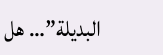البديلة”… هل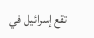تقع إسرائيل في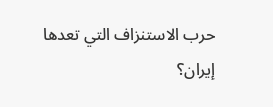حرب الاستنزاف التي تعدها إيران؟